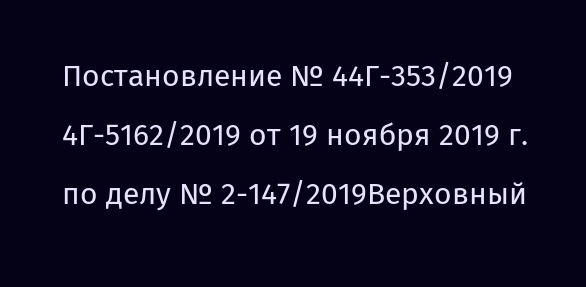Постановление № 44Г-353/2019 4Г-5162/2019 от 19 ноября 2019 г. по делу № 2-147/2019Верховный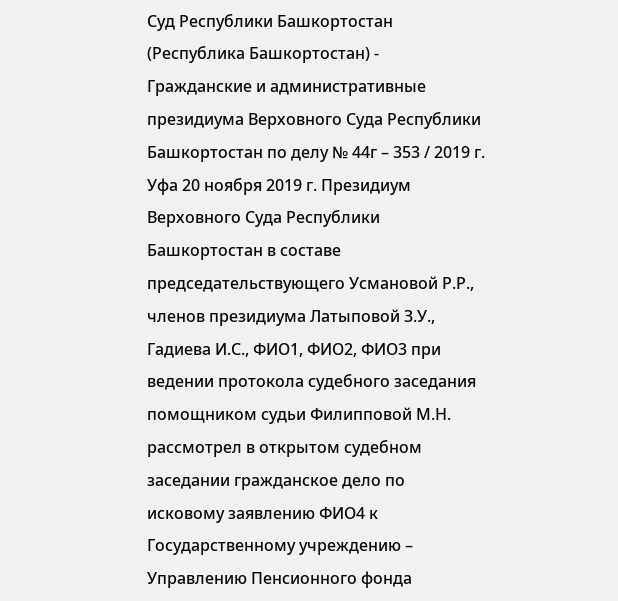Суд Республики Башкортостан (Республика Башкортостан) - Гражданские и административные президиума Верховного Суда Республики Башкортостан по делу № 44г – 353 / 2019 г. Уфа 20 ноября 2019 г. Президиум Верховного Суда Республики Башкортостан в составе председательствующего Усмановой Р.Р., членов президиума Латыповой З.У., Гадиева И.С., ФИО1, ФИО2, ФИО3 при ведении протокола судебного заседания помощником судьи Филипповой М.Н. рассмотрел в открытом судебном заседании гражданское дело по исковому заявлению ФИО4 к Государственному учреждению – Управлению Пенсионного фонда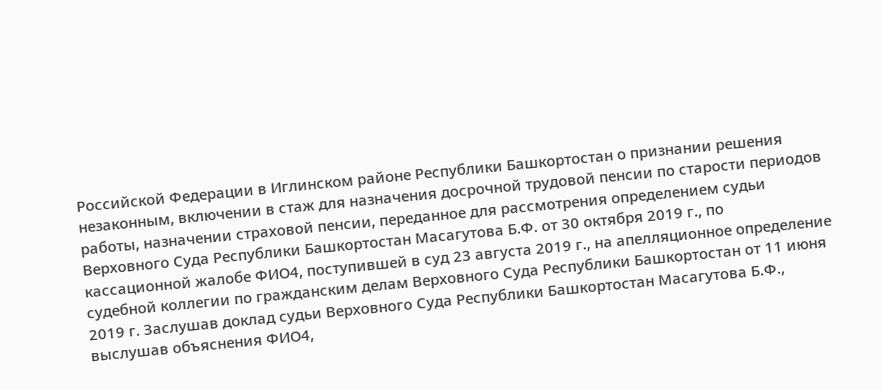Российской Федерации в Иглинском районе Республики Башкортостан о признании решения незаконным, включении в стаж для назначения досрочной трудовой пенсии по старости периодов работы, назначении страховой пенсии, переданное для рассмотрения определением судьи Верховного Суда Республики Башкортостан Масагутова Б.Ф. от 30 октября 2019 г., по кассационной жалобе ФИО4, поступившей в суд 23 августа 2019 г., на апелляционное определение судебной коллегии по гражданским делам Верховного Суда Республики Башкортостан от 11 июня 2019 г. Заслушав доклад судьи Верховного Суда Республики Башкортостан Масагутова Б.Ф., выслушав объяснения ФИО4,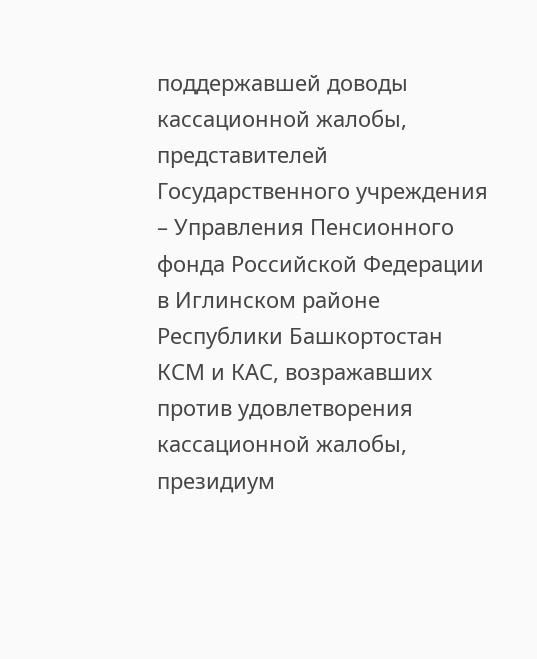поддержавшей доводы кассационной жалобы, представителей Государственного учреждения – Управления Пенсионного фонда Российской Федерации в Иглинском районе Республики Башкортостан КСМ и КАС, возражавших против удовлетворения кассационной жалобы, президиум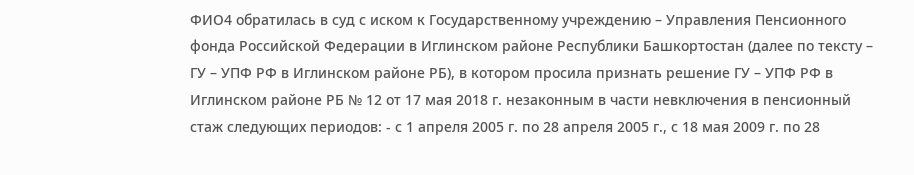ФИО4 обратилась в суд с иском к Государственному учреждению – Управления Пенсионного фонда Российской Федерации в Иглинском районе Республики Башкортостан (далее по тексту – ГУ – УПФ РФ в Иглинском районе РБ), в котором просила признать решение ГУ – УПФ РФ в Иглинском районе РБ № 12 от 17 мая 2018 г. незаконным в части невключения в пенсионный стаж следующих периодов: - с 1 апреля 2005 г. по 28 апреля 2005 г., с 18 мая 2009 г. по 28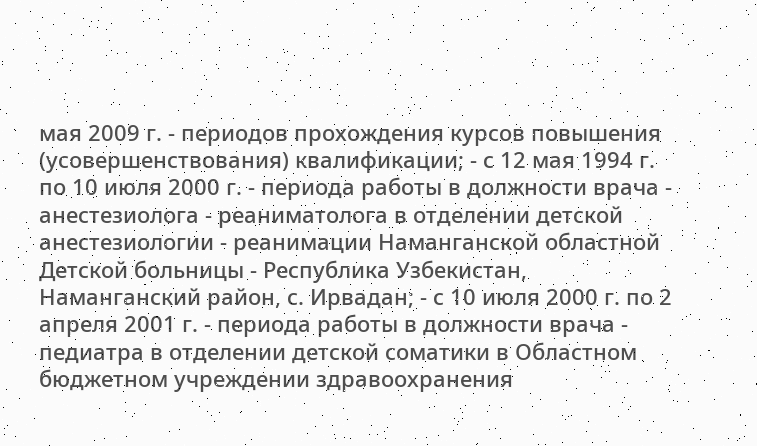мая 2009 г. - периодов прохождения курсов повышения (усовершенствования) квалификации; - с 12 мая 1994 г. по 10 июля 2000 г. - периода работы в должности врача - анестезиолога - реаниматолога в отделении детской анестезиологии - реанимации Наманганской областной Детской больницы - Республика Узбекистан, Наманганский район, с. Ирвадан; - с 10 июля 2000 г. по 2 апреля 2001 г. - периода работы в должности врача - педиатра в отделении детской соматики в Областном бюджетном учреждении здравоохранения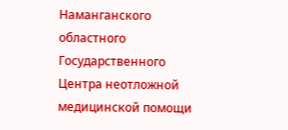Наманганского областного Государственного Центра неотложной медицинской помощи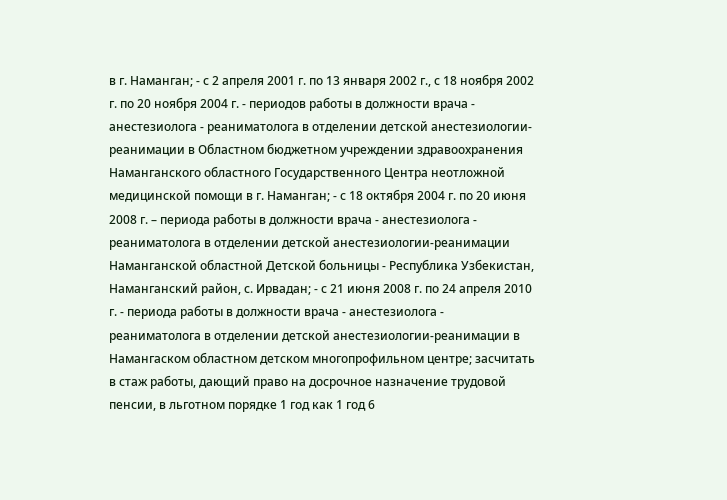в г. Наманган; - с 2 апреля 2001 г. по 13 января 2002 г., с 18 ноября 2002 г. по 20 ноября 2004 г. - периодов работы в должности врача - анестезиолога - реаниматолога в отделении детской анестезиологии-реанимации в Областном бюджетном учреждении здравоохранения Наманганского областного Государственного Центра неотложной медицинской помощи в г. Наманган; - с 18 октября 2004 г. по 20 июня 2008 г. – периода работы в должности врача - анестезиолога - реаниматолога в отделении детской анестезиологии-реанимации Наманганской областной Детской больницы - Республика Узбекистан, Наманганский район, с. Ирвадан; - с 21 июня 2008 г. по 24 апреля 2010 г. - периода работы в должности врача - анестезиолога - реаниматолога в отделении детской анестезиологии-реанимации в Намангаском областном детском многопрофильном центре; засчитать в стаж работы, дающий право на досрочное назначение трудовой пенсии, в льготном порядке 1 год как 1 год 6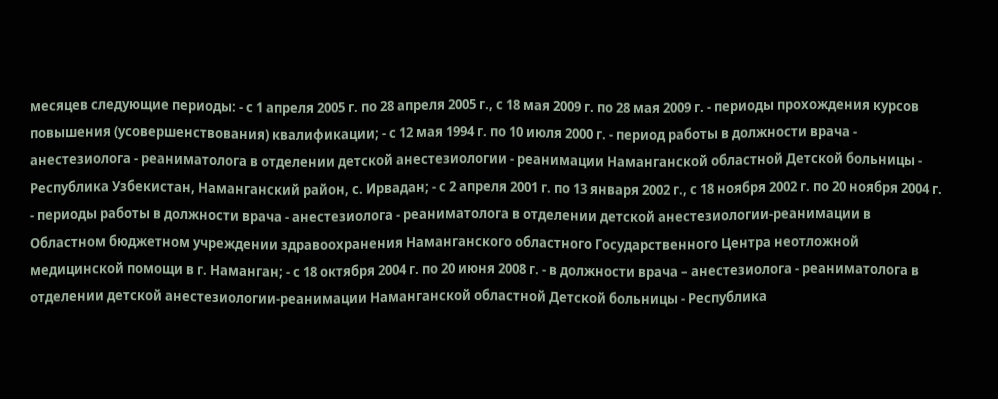месяцев следующие периоды: - с 1 апреля 2005 г. по 28 апреля 2005 г., с 18 мая 2009 г. по 28 мая 2009 г. - периоды прохождения курсов повышения (усовершенствования) квалификации; - с 12 мая 1994 г. по 10 июля 2000 г. - период работы в должности врача - анестезиолога - реаниматолога в отделении детской анестезиологии - реанимации Наманганской областной Детской больницы - Республика Узбекистан, Наманганский район, с. Ирвадан; - с 2 апреля 2001 г. по 13 января 2002 г., с 18 ноября 2002 г. по 20 ноября 2004 г. - периоды работы в должности врача - анестезиолога - реаниматолога в отделении детской анестезиологии-реанимации в Областном бюджетном учреждении здравоохранения Наманганского областного Государственного Центра неотложной медицинской помощи в г. Наманган; - с 18 октября 2004 г. по 20 июня 2008 г. - в должности врача – анестезиолога - реаниматолога в отделении детской анестезиологии-реанимации Наманганской областной Детской больницы - Республика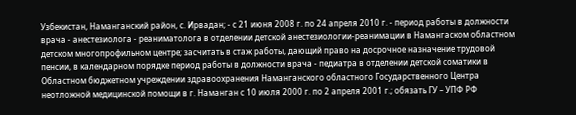Узбекистан, Наманганский район, с. Ирвадан; - с 21 июня 2008 г. по 24 апреля 2010 г. - период работы в должности врача - анестезиолога - реаниматолога в отделении детской анестезиологии-реанимации в Намангаском областном детском многопрофильном центре; засчитать в стаж работы, дающий право на досрочное назначение трудовой пенсии, в календарном порядке период работы в должности врача - педиатра в отделении детской соматики в Областном бюджетном учреждении здравоохранения Наманганского областного Государственного Центра неотложной медицинской помощи в г. Наманган с 10 июля 2000 г. по 2 апреля 2001 г.; обязать ГУ – УПФ РФ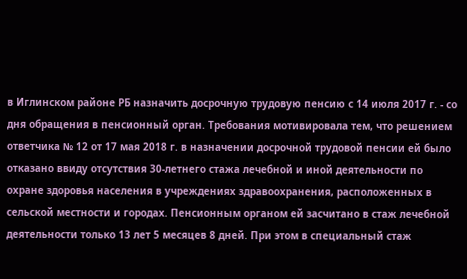в Иглинском районе РБ назначить досрочную трудовую пенсию с 14 июля 2017 г. - со дня обращения в пенсионный орган. Требования мотивировала тем, что решением ответчика № 12 от 17 мая 2018 г. в назначении досрочной трудовой пенсии ей было отказано ввиду отсутствия 30-летнего стажа лечебной и иной деятельности по охране здоровья населения в учреждениях здравоохранения, расположенных в сельской местности и городах. Пенсионным органом ей засчитано в стаж лечебной деятельности только 13 лет 5 месяцев 8 дней. При этом в специальный стаж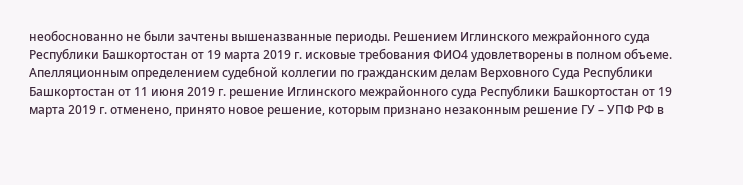необоснованно не были зачтены вышеназванные периоды. Решением Иглинского межрайонного суда Республики Башкортостан от 19 марта 2019 г. исковые требования ФИО4 удовлетворены в полном объеме. Апелляционным определением судебной коллегии по гражданским делам Верховного Суда Республики Башкортостан от 11 июня 2019 г. решение Иглинского межрайонного суда Республики Башкортостан от 19 марта 2019 г. отменено, принято новое решение, которым признано незаконным решение ГУ – УПФ РФ в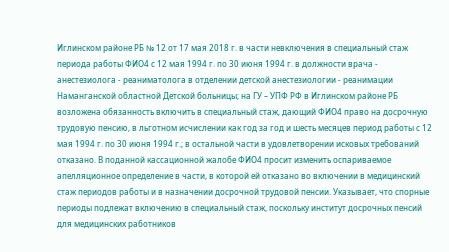Иглинском районе РБ № 12 от 17 мая 2018 г. в части невключения в специальный стаж периода работы ФИО4 с 12 мая 1994 г. по 30 июня 1994 г. в должности врача - анестезиолога - реаниматолога в отделении детской анестезиологии - реанимации Наманганской областной Детской больницы; на ГУ – УПФ РФ в Иглинском районе РБ возложена обязанность включить в специальный стаж, дающий ФИО4 право на досрочную трудовую пенсию, в льготном исчислении как год за год и шесть месяцев период работы с 12 мая 1994 г. по 30 июня 1994 г.; в остальной части в удовлетворении исковых требований отказано. В поданной кассационной жалобе ФИО4 просит изменить оспариваемое апелляционное определение в части, в которой ей отказано во включении в медицинский стаж периодов работы и в назначении досрочной трудовой пенсии. Указывает, что спорные периоды подлежат включению в специальный стаж, поскольку институт досрочных пенсий для медицинских работников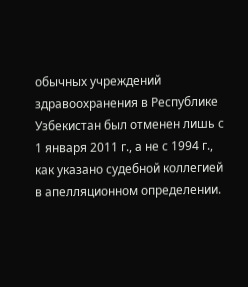обычных учреждений здравоохранения в Республике Узбекистан был отменен лишь с 1 января 2011 г., а не с 1994 г., как указано судебной коллегией в апелляционном определении.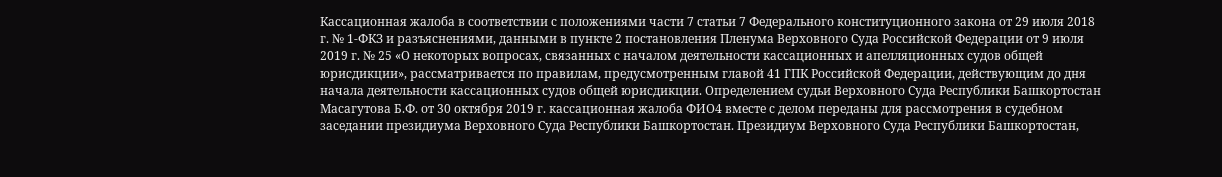Кассационная жалоба в соответствии с положениями части 7 статьи 7 Федерального конституционного закона от 29 июля 2018 г. № 1-ФКЗ и разъяснениями, данными в пункте 2 постановления Пленума Верховного Суда Российской Федерации от 9 июля 2019 г. № 25 «О некоторых вопросах, связанных с началом деятельности кассационных и апелляционных судов общей юрисдикции», рассматривается по правилам, предусмотренным главой 41 ГПК Российской Федерации, действующим до дня начала деятельности кассационных судов общей юрисдикции. Определением судьи Верховного Суда Республики Башкортостан Масагутова Б.Ф. от 30 октября 2019 г. кассационная жалоба ФИО4 вместе с делом переданы для рассмотрения в судебном заседании президиума Верховного Суда Республики Башкортостан. Президиум Верховного Суда Республики Башкортостан,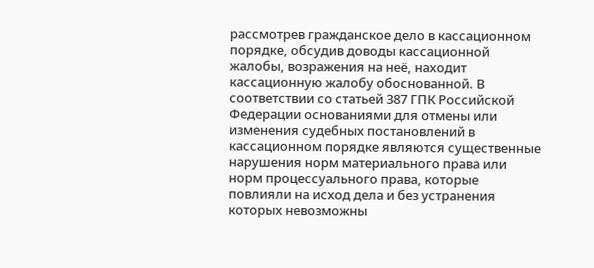рассмотрев гражданское дело в кассационном порядке, обсудив доводы кассационной жалобы, возражения на неё, находит кассационную жалобу обоснованной. В соответствии со статьей 387 ГПК Российской Федерации основаниями для отмены или изменения судебных постановлений в кассационном порядке являются существенные нарушения норм материального права или норм процессуального права, которые повлияли на исход дела и без устранения которых невозможны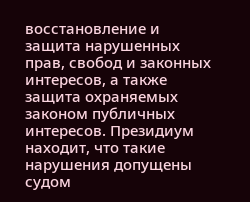восстановление и защита нарушенных прав, свобод и законных интересов, а также защита охраняемых законом публичных интересов. Президиум находит, что такие нарушения допущены судом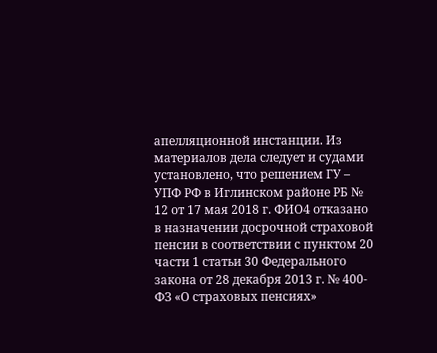апелляционной инстанции. Из материалов дела следует и судами установлено, что решением ГУ – УПФ РФ в Иглинском районе РБ № 12 от 17 мая 2018 г. ФИО4 отказано в назначении досрочной страховой пенсии в соответствии с пунктом 20 части 1 статьи 30 Федерального закона от 28 декабря 2013 г. № 400-ФЗ «О страховых пенсиях»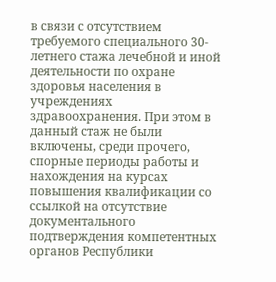в связи с отсутствием требуемого специального 30-летнего стажа лечебной и иной деятельности по охране здоровья населения в учреждениях здравоохранения. При этом в данный стаж не были включены, среди прочего, спорные периоды работы и нахождения на курсах повышения квалификации со ссылкой на отсутствие документального подтверждения компетентных органов Республики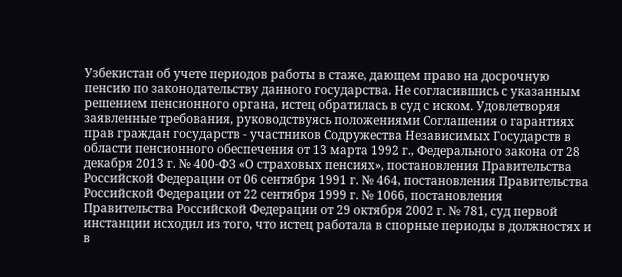Узбекистан об учете периодов работы в стаже, дающем право на досрочную пенсию по законодательству данного государства. Не согласившись с указанным решением пенсионного органа, истец обратилась в суд с иском. Удовлетворяя заявленные требования, руководствуясь положениями Соглашения о гарантиях прав граждан государств - участников Содружества Независимых Государств в области пенсионного обеспечения от 13 марта 1992 г., Федерального закона от 28 декабря 2013 г. № 400-ФЗ «О страховых пенсиях», постановления Правительства Российской Федерации от 06 сентября 1991 г. № 464, постановления Правительства Российской Федерации от 22 сентября 1999 г. № 1066, постановления Правительства Российской Федерации от 29 октября 2002 г. № 781, суд первой инстанции исходил из того, что истец работала в спорные периоды в должностях и в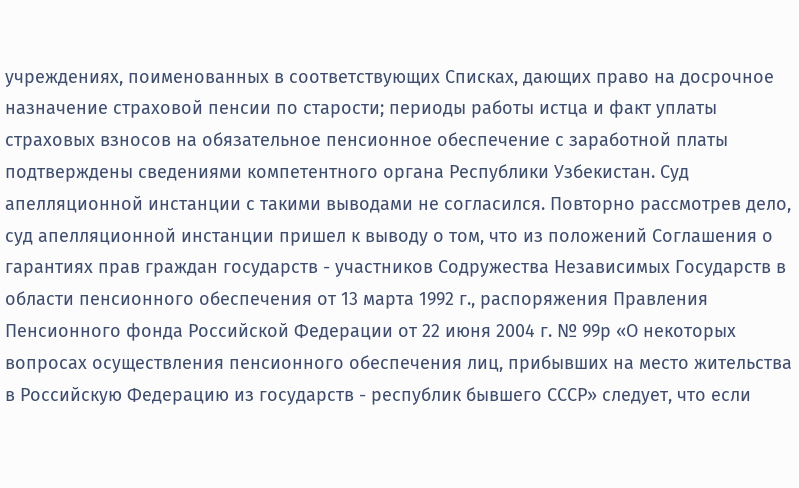учреждениях, поименованных в соответствующих Списках, дающих право на досрочное назначение страховой пенсии по старости; периоды работы истца и факт уплаты страховых взносов на обязательное пенсионное обеспечение с заработной платы подтверждены сведениями компетентного органа Республики Узбекистан. Суд апелляционной инстанции с такими выводами не согласился. Повторно рассмотрев дело, суд апелляционной инстанции пришел к выводу о том, что из положений Соглашения о гарантиях прав граждан государств - участников Содружества Независимых Государств в области пенсионного обеспечения от 13 марта 1992 г., распоряжения Правления Пенсионного фонда Российской Федерации от 22 июня 2004 г. № 99р «О некоторых вопросах осуществления пенсионного обеспечения лиц, прибывших на место жительства в Российскую Федерацию из государств - республик бывшего СССР» следует, что если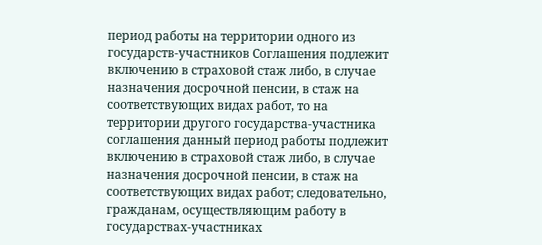период работы на территории одного из государств-участников Соглашения подлежит включению в страховой стаж либо, в случае назначения досрочной пенсии, в стаж на соответствующих видах работ, то на территории другого государства-участника соглашения данный период работы подлежит включению в страховой стаж либо, в случае назначения досрочной пенсии, в стаж на соответствующих видах работ; следовательно, гражданам, осуществляющим работу в государствах-участниках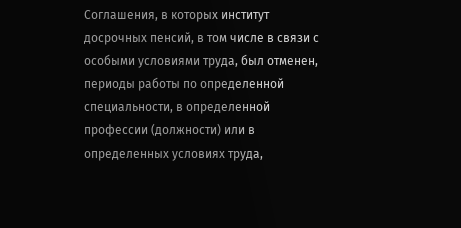Соглашения, в которых институт досрочных пенсий, в том числе в связи с особыми условиями труда, был отменен, периоды работы по определенной специальности, в определенной профессии (должности) или в определенных условиях труда,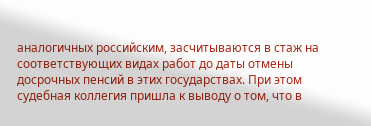аналогичных российским, засчитываются в стаж на соответствующих видах работ до даты отмены досрочных пенсий в этих государствах. При этом судебная коллегия пришла к выводу о том, что в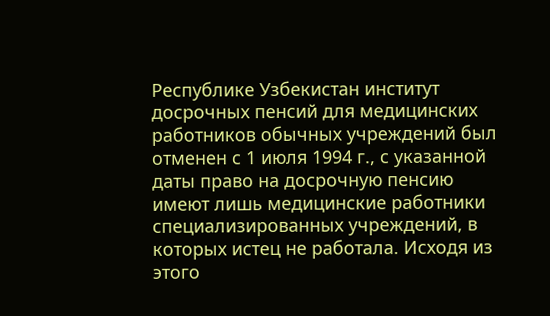Республике Узбекистан институт досрочных пенсий для медицинских работников обычных учреждений был отменен с 1 июля 1994 г., с указанной даты право на досрочную пенсию имеют лишь медицинские работники специализированных учреждений, в которых истец не работала. Исходя из этого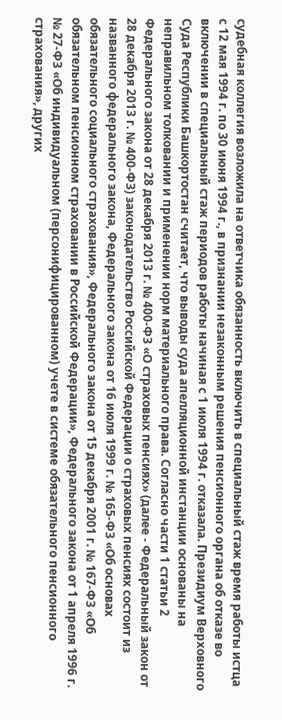судебная коллегия возложила на ответчика обязанность включить в специальный стаж время работы истца с 12 мая 1994 г. по 30 июня 1994 г., в признании незаконным решения пенсионного органа об отказе во включении в специальный стаж периодов работы начиная с 1 июля 1994 г. отказала. Президиум Верховного Суда Республики Башкортостан считает, что выводы суда апелляционной инстанции основаны на неправильном толковании и применении норм материального права. Согласно части 1 статьи 2 Федерального закона от 28 декабря 2013 г. № 400-ФЗ «О страховых пенсиях» (далее - Федеральный закон от 28 декабря 2013 г. № 400-ФЗ) законодательство Российской Федерации о страховых пенсиях состоит из названного федерального закона, Федерального закона от 16 июля 1999 г. № 165-ФЗ «Об основах обязательного социального страхования», Федерального закона от 15 декабря 2001 г. № 167-ФЗ «Об обязательном пенсионном страховании в Российской Федерации», Федерального закона от 1 апреля 1996 г. № 27-ФЗ «Об индивидуальном (персонифицированном) учете в системе обязательного пенсионного страхования», других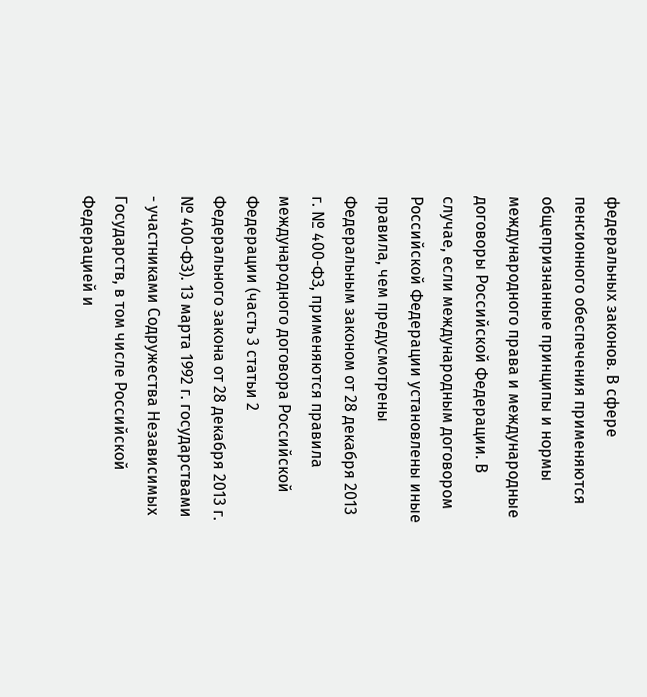федеральных законов. В сфере пенсионного обеспечения применяются общепризнанные принципы и нормы международного права и международные договоры Российской Федерации. В случае, если международным договором Российской Федерации установлены иные правила, чем предусмотрены Федеральным законом от 28 декабря 2013 г. № 400-ФЗ, применяются правила международного договора Российской Федерации (часть 3 статьи 2 Федерального закона от 28 декабря 2013 г. № 400-ФЗ). 13 марта 1992 г. государствами - участниками Содружества Независимых Государств, в том числе Российской Федерацией и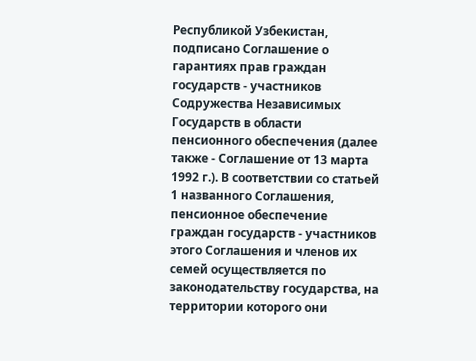Республикой Узбекистан, подписано Соглашение о гарантиях прав граждан государств - участников Содружества Независимых Государств в области пенсионного обеспечения (далее также - Соглашение от 13 марта 1992 г.). В соответствии со статьей 1 названного Соглашения, пенсионное обеспечение граждан государств - участников этого Соглашения и членов их семей осуществляется по законодательству государства, на территории которого они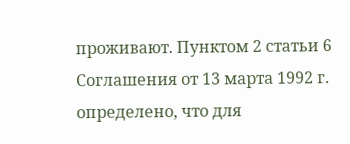проживают. Пунктом 2 статьи 6 Соглашения от 13 марта 1992 г. определено, что для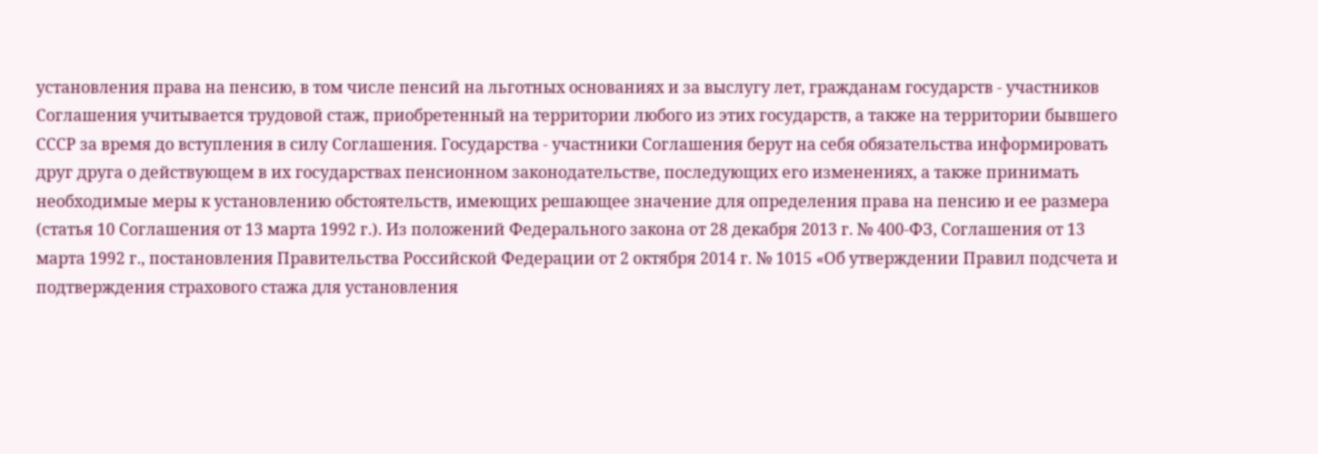установления права на пенсию, в том числе пенсий на льготных основаниях и за выслугу лет, гражданам государств - участников Соглашения учитывается трудовой стаж, приобретенный на территории любого из этих государств, а также на территории бывшего СССР за время до вступления в силу Соглашения. Государства - участники Соглашения берут на себя обязательства информировать друг друга о действующем в их государствах пенсионном законодательстве, последующих его изменениях, а также принимать необходимые меры к установлению обстоятельств, имеющих решающее значение для определения права на пенсию и ее размера (статья 10 Соглашения от 13 марта 1992 г.). Из положений Федерального закона от 28 декабря 2013 г. № 400-ФЗ, Соглашения от 13 марта 1992 г., постановления Правительства Российской Федерации от 2 октября 2014 г. № 1015 «Об утверждении Правил подсчета и подтверждения страхового стажа для установления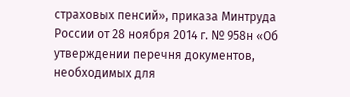страховых пенсий», приказа Минтруда России от 28 ноября 2014 г. № 958н «Об утверждении перечня документов, необходимых для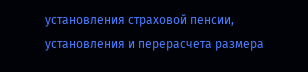установления страховой пенсии, установления и перерасчета размера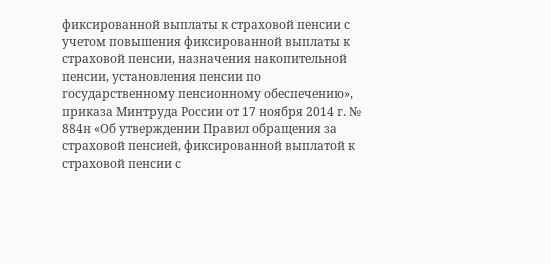фиксированной выплаты к страховой пенсии с учетом повышения фиксированной выплаты к страховой пенсии, назначения накопительной пенсии, установления пенсии по государственному пенсионному обеспечению», приказа Минтруда России от 17 ноября 2014 г. № 884н «Об утверждении Правил обращения за страховой пенсией, фиксированной выплатой к страховой пенсии с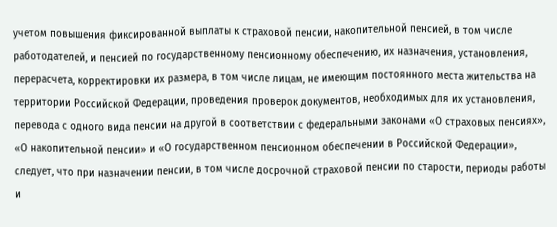учетом повышения фиксированной выплаты к страховой пенсии, накопительной пенсией, в том числе работодателей, и пенсией по государственному пенсионному обеспечению, их назначения, установления, перерасчета, корректировки их размера, в том числе лицам, не имеющим постоянного места жительства на территории Российской Федерации, проведения проверок документов, необходимых для их установления, перевода с одного вида пенсии на другой в соответствии с федеральными законами «О страховых пенсиях», «О накопительной пенсии» и «О государственном пенсионном обеспечении в Российской Федерации», следует, что при назначении пенсии, в том числе досрочной страховой пенсии по старости, периоды работы и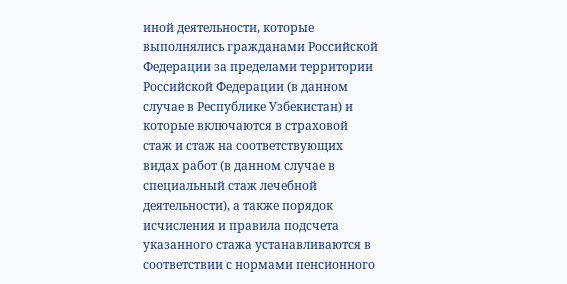иной деятельности, которые выполнялись гражданами Российской Федерации за пределами территории Российской Федерации (в данном случае в Республике Узбекистан) и которые включаются в страховой стаж и стаж на соответствующих видах работ (в данном случае в специальный стаж лечебной деятельности), а также порядок исчисления и правила подсчета указанного стажа устанавливаются в соответствии с нормами пенсионного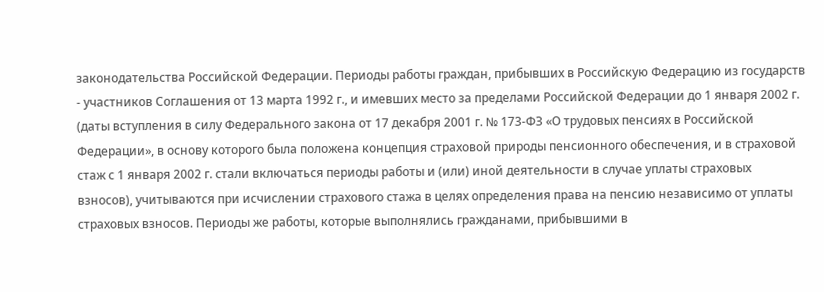законодательства Российской Федерации. Периоды работы граждан, прибывших в Российскую Федерацию из государств - участников Соглашения от 13 марта 1992 г., и имевших место за пределами Российской Федерации до 1 января 2002 г. (даты вступления в силу Федерального закона от 17 декабря 2001 г. № 173-ФЗ «О трудовых пенсиях в Российской Федерации», в основу которого была положена концепция страховой природы пенсионного обеспечения, и в страховой стаж с 1 января 2002 г. стали включаться периоды работы и (или) иной деятельности в случае уплаты страховых взносов), учитываются при исчислении страхового стажа в целях определения права на пенсию независимо от уплаты страховых взносов. Периоды же работы, которые выполнялись гражданами, прибывшими в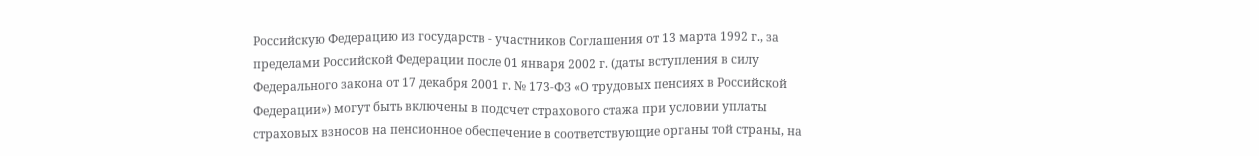Российскую Федерацию из государств - участников Соглашения от 13 марта 1992 г., за пределами Российской Федерации после 01 января 2002 г. (даты вступления в силу Федерального закона от 17 декабря 2001 г. № 173-ФЗ «О трудовых пенсиях в Российской Федерации») могут быть включены в подсчет страхового стажа при условии уплаты страховых взносов на пенсионное обеспечение в соответствующие органы той страны, на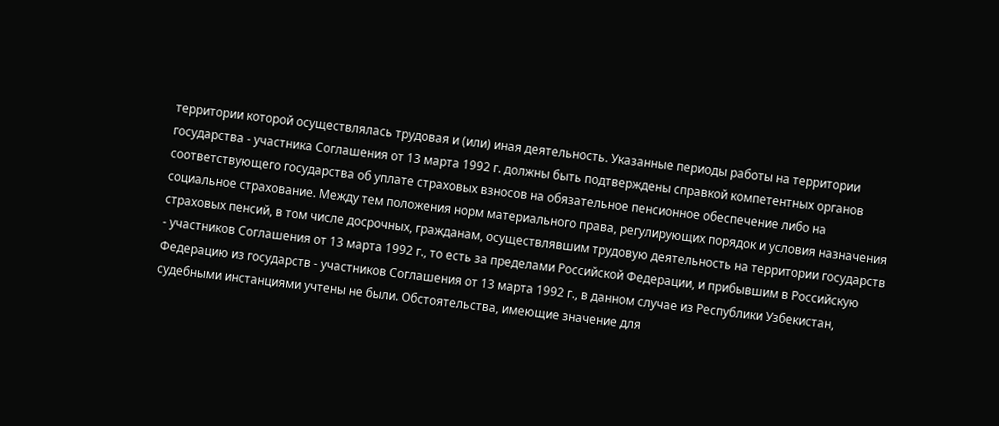территории которой осуществлялась трудовая и (или) иная деятельность. Указанные периоды работы на территории государства - участника Соглашения от 13 марта 1992 г. должны быть подтверждены справкой компетентных органов соответствующего государства об уплате страховых взносов на обязательное пенсионное обеспечение либо на социальное страхование. Между тем положения норм материального права, регулирующих порядок и условия назначения страховых пенсий, в том числе досрочных, гражданам, осуществлявшим трудовую деятельность на территории государств - участников Соглашения от 13 марта 1992 г., то есть за пределами Российской Федерации, и прибывшим в Российскую Федерацию из государств - участников Соглашения от 13 марта 1992 г., в данном случае из Республики Узбекистан, судебными инстанциями учтены не были. Обстоятельства, имеющие значение для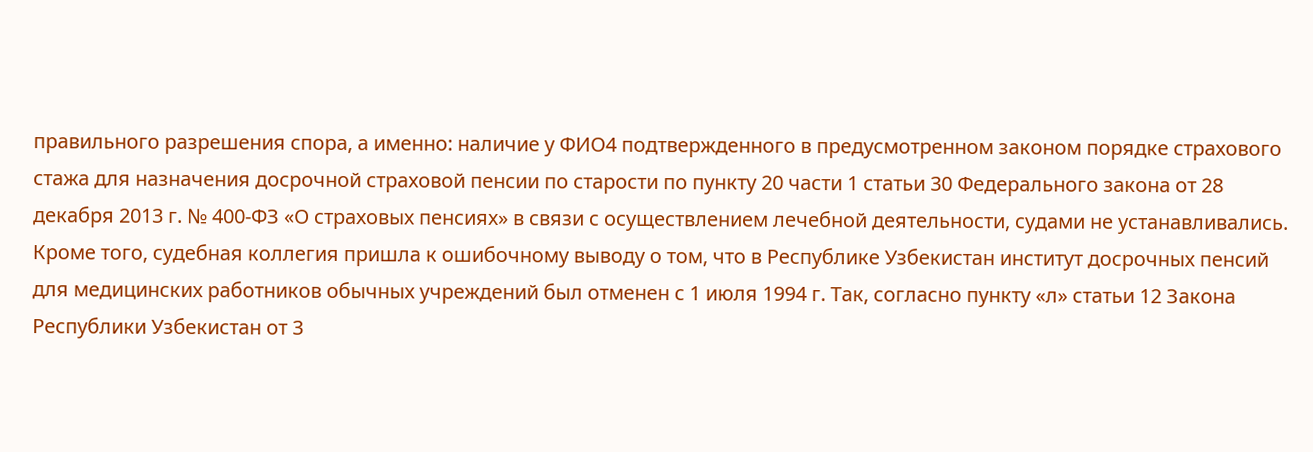правильного разрешения спора, а именно: наличие у ФИО4 подтвержденного в предусмотренном законом порядке страхового стажа для назначения досрочной страховой пенсии по старости по пункту 20 части 1 статьи 30 Федерального закона от 28 декабря 2013 г. № 400-ФЗ «О страховых пенсиях» в связи с осуществлением лечебной деятельности, судами не устанавливались. Кроме того, судебная коллегия пришла к ошибочному выводу о том, что в Республике Узбекистан институт досрочных пенсий для медицинских работников обычных учреждений был отменен с 1 июля 1994 г. Так, согласно пункту «л» статьи 12 Закона Республики Узбекистан от 3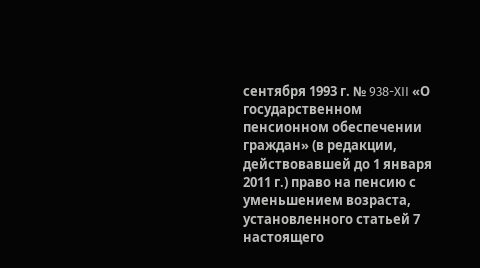сентября 1993 г. № 938-XII «О государственном пенсионном обеспечении граждан» (в редакции, действовавшей до 1 января 2011 г.) право на пенсию с уменьшением возраста, установленного статьей 7 настоящего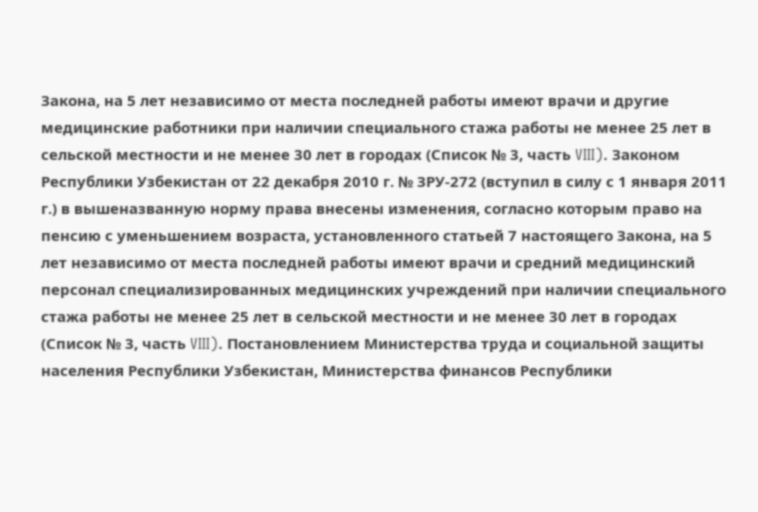Закона, на 5 лет независимо от места последней работы имеют врачи и другие медицинские работники при наличии специального стажа работы не менее 25 лет в сельской местности и не менее 30 лет в городах (Список № 3, часть VIII). Законом Республики Узбекистан от 22 декабря 2010 г. № ЗРУ-272 (вступил в силу с 1 января 2011 г.) в вышеназванную норму права внесены изменения, согласно которым право на пенсию с уменьшением возраста, установленного статьей 7 настоящего Закона, на 5 лет независимо от места последней работы имеют врачи и средний медицинский персонал специализированных медицинских учреждений при наличии специального стажа работы не менее 25 лет в сельской местности и не менее 30 лет в городах (Список № 3, часть VIII). Постановлением Министерства труда и социальной защиты населения Республики Узбекистан, Министерства финансов Республики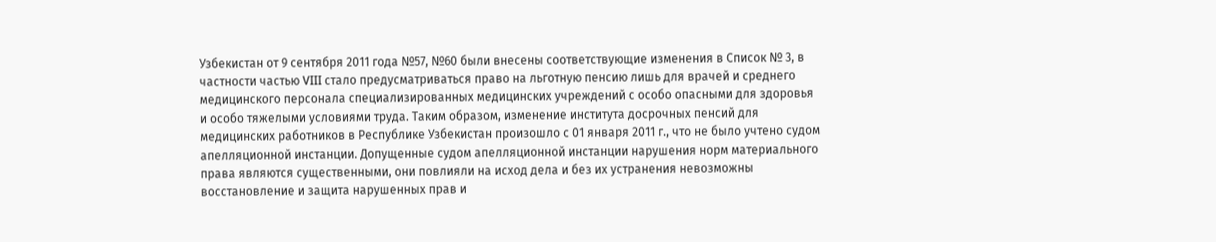Узбекистан от 9 сентября 2011 года №57, №60 были внесены соответствующие изменения в Список № 3, в частности частью VIII стало предусматриваться право на льготную пенсию лишь для врачей и среднего медицинского персонала специализированных медицинских учреждений с особо опасными для здоровья и особо тяжелыми условиями труда. Таким образом, изменение института досрочных пенсий для медицинских работников в Республике Узбекистан произошло с 01 января 2011 г., что не было учтено судом апелляционной инстанции. Допущенные судом апелляционной инстанции нарушения норм материального права являются существенными, они повлияли на исход дела и без их устранения невозможны восстановление и защита нарушенных прав и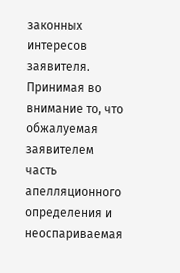законных интересов заявителя. Принимая во внимание то, что обжалуемая заявителем часть апелляционного определения и неоспариваемая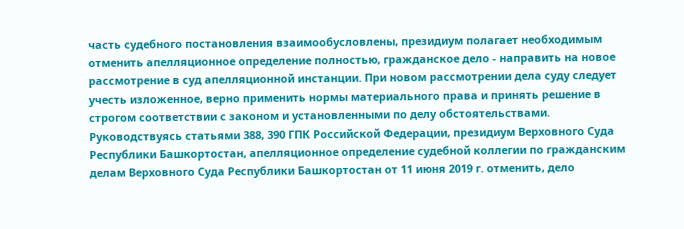часть судебного постановления взаимообусловлены, президиум полагает необходимым отменить апелляционное определение полностью, гражданское дело - направить на новое рассмотрение в суд апелляционной инстанции. При новом рассмотрении дела суду следует учесть изложенное, верно применить нормы материального права и принять решение в строгом соответствии с законом и установленными по делу обстоятельствами. Руководствуясь статьями 388, 390 ГПК Российской Федерации, президиум Верховного Суда Республики Башкортостан, апелляционное определение судебной коллегии по гражданским делам Верховного Суда Республики Башкортостан от 11 июня 2019 г. отменить, дело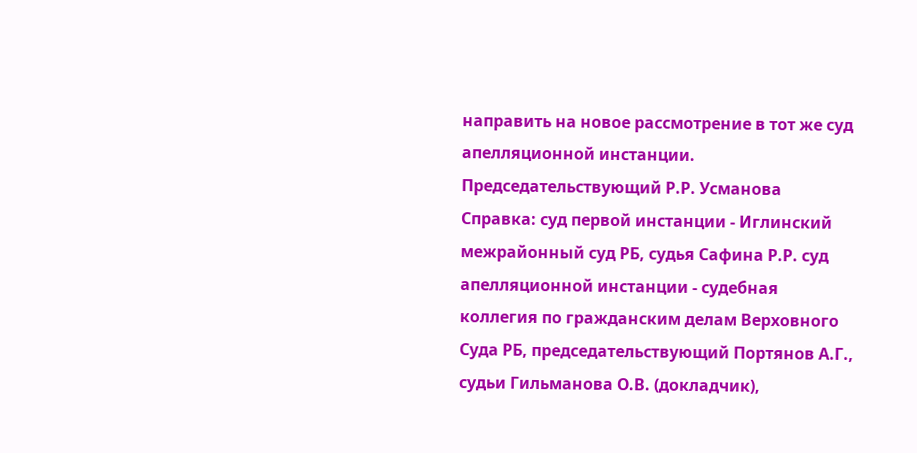направить на новое рассмотрение в тот же суд апелляционной инстанции. Председательствующий Р.Р. Усманова Справка: суд первой инстанции - Иглинский межрайонный суд РБ, судья Сафина Р.Р. суд апелляционной инстанции - судебная коллегия по гражданским делам Верховного Суда РБ, председательствующий Портянов А.Г., судьи Гильманова О.В. (докладчик),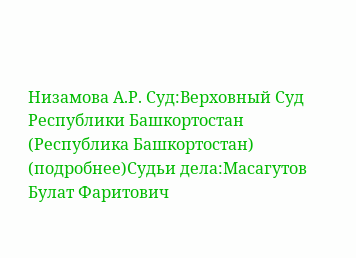Низамова А.Р. Суд:Верховный Суд Республики Башкортостан (Республика Башкортостан) (подробнее)Судьи дела:Масагутов Булат Фаритович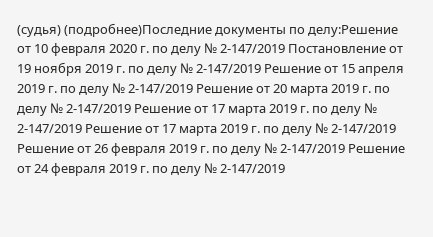(судья) (подробнее)Последние документы по делу:Решение от 10 февраля 2020 г. по делу № 2-147/2019 Постановление от 19 ноября 2019 г. по делу № 2-147/2019 Решение от 15 апреля 2019 г. по делу № 2-147/2019 Решение от 20 марта 2019 г. по делу № 2-147/2019 Решение от 17 марта 2019 г. по делу № 2-147/2019 Решение от 17 марта 2019 г. по делу № 2-147/2019 Решение от 26 февраля 2019 г. по делу № 2-147/2019 Решение от 24 февраля 2019 г. по делу № 2-147/2019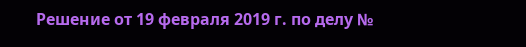Решение от 19 февраля 2019 г. по делу №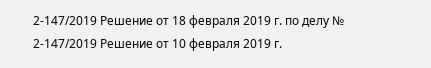2-147/2019 Решение от 18 февраля 2019 г. по делу № 2-147/2019 Решение от 10 февраля 2019 г.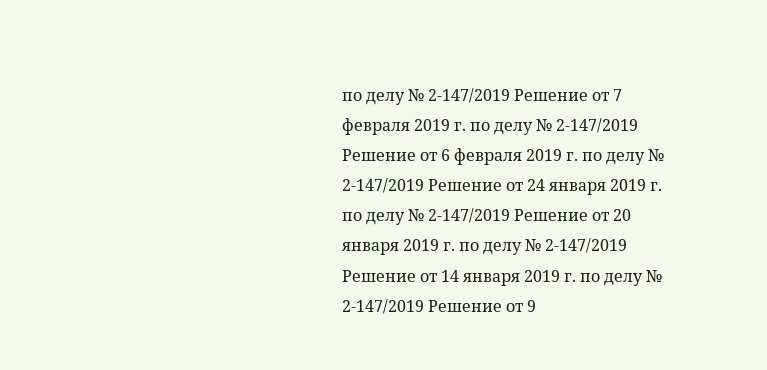по делу № 2-147/2019 Решение от 7 февраля 2019 г. по делу № 2-147/2019 Решение от 6 февраля 2019 г. по делу № 2-147/2019 Решение от 24 января 2019 г. по делу № 2-147/2019 Решение от 20 января 2019 г. по делу № 2-147/2019 Решение от 14 января 2019 г. по делу № 2-147/2019 Решение от 9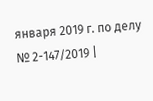января 2019 г. по делу № 2-147/2019 |